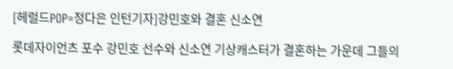[헤럴드POP=정다은 인턴기자]강민호와 결혼 신소연

롯데자이언츠 포수 강민호 선수와 신소연 기상캐스터가 결혼하는 가운데 그들의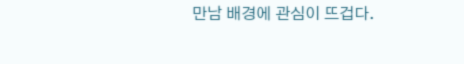만남 배경에 관심이 뜨겁다.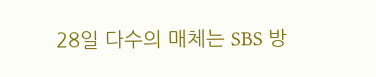28일 다수의 매체는 SBS 방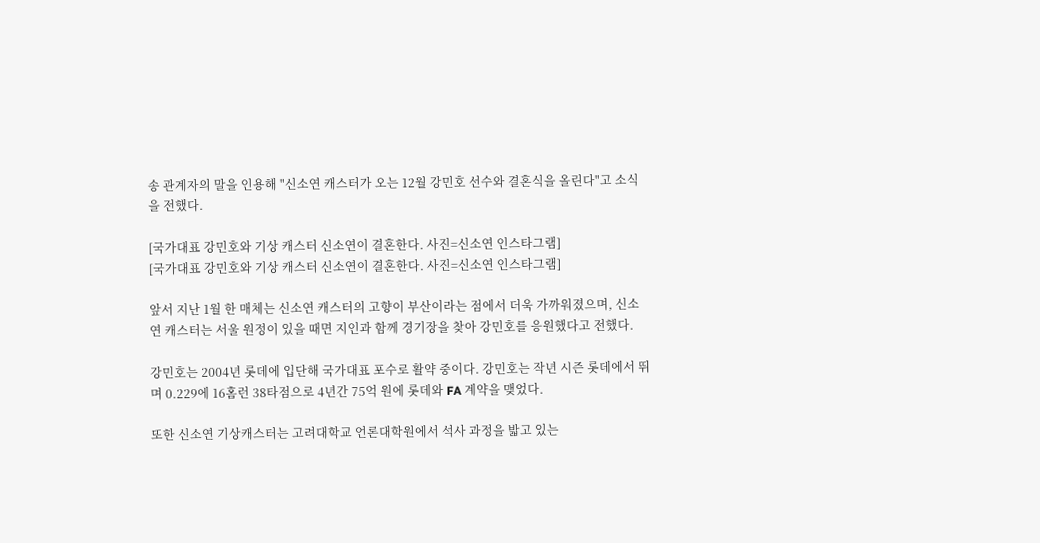송 관계자의 말을 인용해 "신소연 캐스터가 오는 12월 강민호 선수와 결혼식을 올린다"고 소식을 전했다.

[국가대표 강민호와 기상 캐스터 신소연이 결혼한다. 사진=신소연 인스타그램]
[국가대표 강민호와 기상 캐스터 신소연이 결혼한다. 사진=신소연 인스타그램]

앞서 지난 1월 한 매체는 신소연 캐스터의 고향이 부산이라는 점에서 더욱 가까워졌으며, 신소연 캐스터는 서울 원정이 있을 때면 지인과 함께 경기장을 찾아 강민호를 응원했다고 전했다.

강민호는 2004년 롯데에 입단해 국가대표 포수로 활약 중이다. 강민호는 작년 시즌 롯데에서 뛰며 0.229에 16홈런 38타점으로 4년간 75억 원에 롯데와 FA 계약을 맺었다.

또한 신소연 기상캐스터는 고려대학교 언론대학원에서 석사 과정을 밟고 있는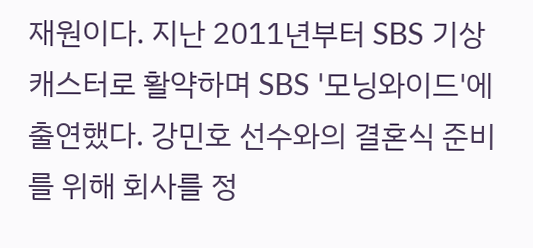재원이다. 지난 2011년부터 SBS 기상 캐스터로 활약하며 SBS '모닝와이드'에 출연했다. 강민호 선수와의 결혼식 준비를 위해 회사를 정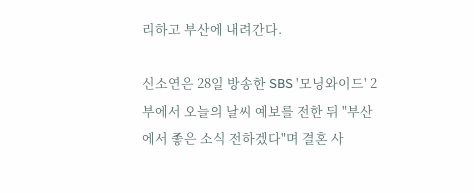리하고 부산에 내려간다.

신소연은 28일 방송한 SBS '모닝와이드' 2부에서 오늘의 날씨 예보를 전한 뒤 "부산에서 좋은 소식 전하겠다"며 결혼 사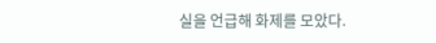실을 언급해 화제를 모았다.